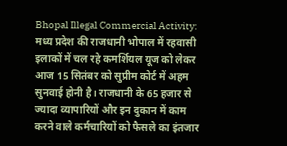Bhopal Illegal Commercial Activity: मध्य प्रदेश की राजधानी भोपाल में रहवासी इलाकों में चल रहे कमर्शियल यूज को लेकर आज 15 सितंबर को सुप्रीम कोर्ट में अहम सुनवाई होनी है। राजधानी के 65 हजार से ज्यादा व्यापारियों और इन दुकान में काम करने वाले कर्मचारियों को फैसले का इंतजार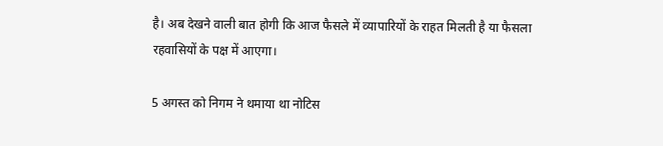है। अब देखने वाली बात होगी कि आज फैसले में व्यापारियों के राहत मिलती है या फैसला रहवासियों के पक्ष में आएगा।

5 अगस्त को निगम ने थमाया था नोटिस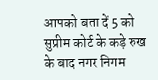आपको बता दें 5 को सुप्रीम कोर्ट के कड़े रुख के बाद नगर निगम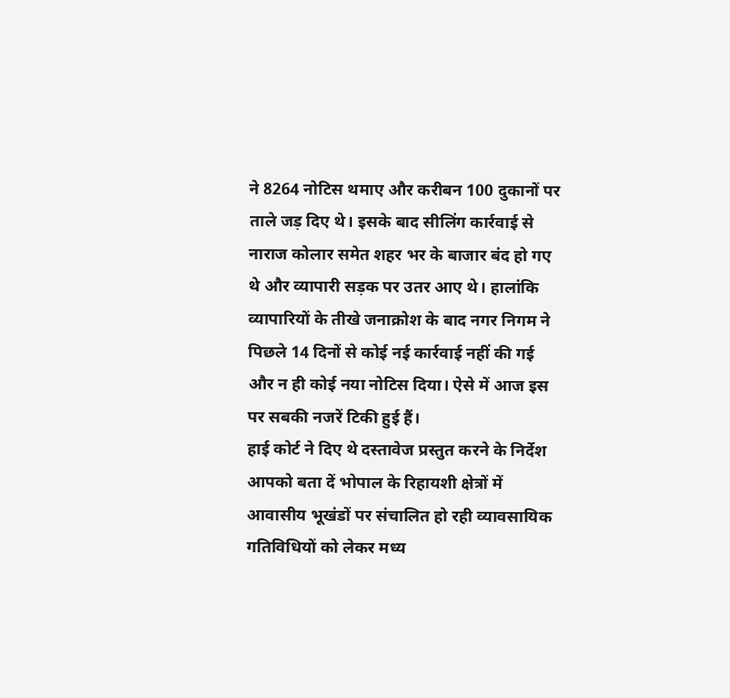ने 8264 नोटिस थमाए और करीबन 100 दुकानों पर ताले जड़ दिए थे। इसके बाद सीलिंग कार्रवाई से नाराज कोलार समेत शहर भर के बाजार बंद हो गए थे और व्यापारी सड़क पर उतर आए थे। हालांकि व्यापारियों के तीखे जनाक्रोश के बाद नगर निगम ने पिछले 14 दिनों से कोई नई कार्रवाई नहीं की गई और न ही कोई नया नोटिस दिया। ऐसे में आज इस पर सबकी नजरें टिकी हुई हैं।
हाई कोर्ट ने दिए थे दस्तावेज प्रस्तुत करने के निर्देश
आपको बता दें भोपाल के रिहायशी क्षेत्रों में आवासीय भूखंडों पर संचालित हो रही व्यावसायिक गतिविधियों को लेकर मध्य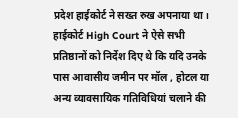प्रदेश हाईकोर्ट ने सख्त रुख अपनाया था। हाईकोर्ट High Court ने ऐसे सभी प्रतिष्ठानों को निर्देश दिए थे कि यदि उनके पास आवासीय जमीन पर मॉल , होटल या अन्य व्यावसायिक गतिविधियां चलाने की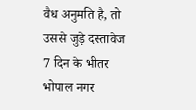वैध अनुमति है, तो उससे जुड़े दस्तावेज 7 दिन के भीतर भोपाल नगर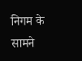निगम के सामने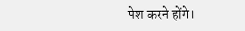पेश करने होंगे।